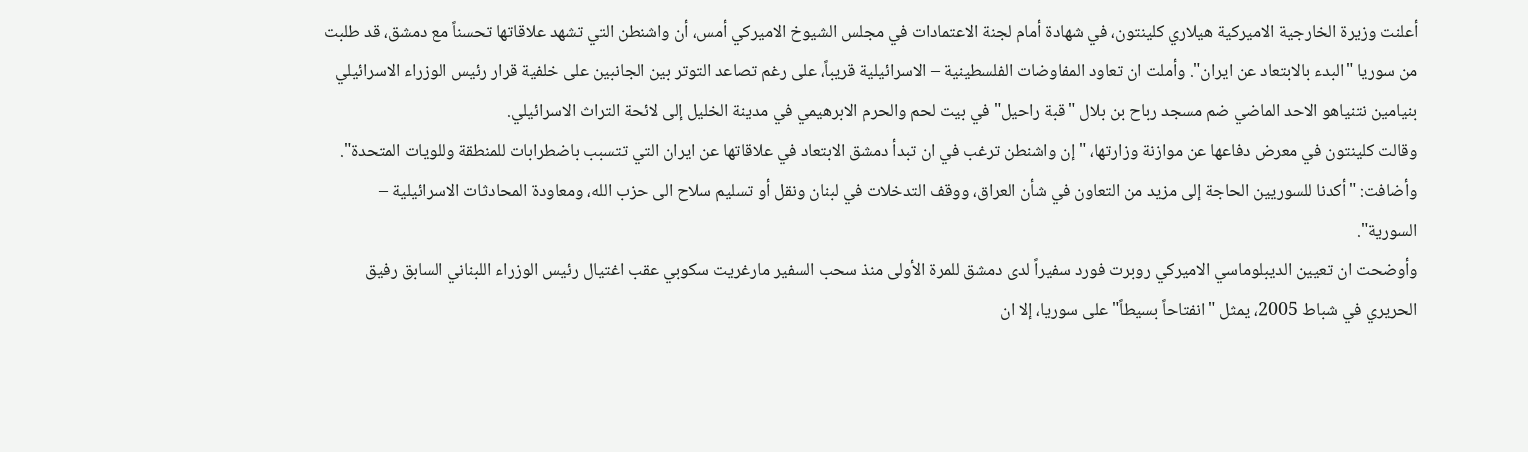أعلنت وزيرة الخارجية الاميركية هيلاري كلينتون، في شهادة أمام لجنة الاعتمادات في مجلس الشيوخ الاميركي أمس، أن واشنطن التي تشهد علاقاتها تحسناً مع دمشق، قد طلبت من سوريا "البدء بالابتعاد عن ايران". وأملت ان تعاود المفاوضات الفلسطينية – الاسرائيلية قريباً، على رغم تصاعد التوتر بين الجانبين على خلفية قرار رئيس الوزراء الاسرائيلي بنيامين نتنياهو الاحد الماضي ضم مسجد رباح بن بلال "قبة راحيل" في بيت لحم والحرم الابرهيمي في مدينة الخليل إلى لائحة التراث الاسرائيلي.
وقالت كلينتون في معرض دفاعها عن موازنة وزارتها، "إن واشنطن ترغب في ان تبدأ دمشق الابتعاد في علاقاتها عن ايران التي تتسبب باضطرابات للمنطقة وللويات المتحدة". وأضافت: "أكدنا للسوريين الحاجة إلى مزيد من التعاون في شأن العراق، ووقف التدخلات في لبنان ونقل أو تسليم سلاح الى حزب الله، ومعاودة المحادثات الاسرائيلية – السورية".
وأوضحت ان تعيين الديبلوماسي الاميركي روبرت فورد سفيراً لدى دمشق للمرة الأولى منذ سحب السفير مارغريت سكوبي عقب اغتيال رئيس الوزراء اللبناني السابق رفيق الحريري في شباط 2005، يمثل "انفتاحاً بسيطاً" على سوريا، إلا ان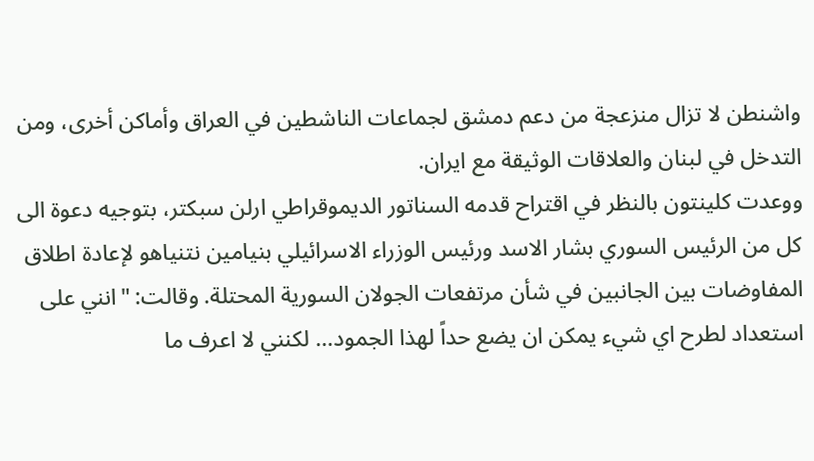واشنطن لا تزال منزعجة من دعم دمشق لجماعات الناشطين في العراق وأماكن أخرى، ومن التدخل في لبنان والعلاقات الوثيقة مع ايران.
ووعدت كلينتون بالنظر في اقتراح قدمه السناتور الديموقراطي ارلن سبكتر، بتوجيه دعوة الى كل من الرئيس السوري بشار الاسد ورئيس الوزراء الاسرائيلي بنيامين نتنياهو لإعادة اطلاق المفاوضات بين الجانبين في شأن مرتفعات الجولان السورية المحتلة. وقالت: "انني على استعداد لطرح اي شيء يمكن ان يضع حداً لهذا الجمود… لكنني لا اعرف ما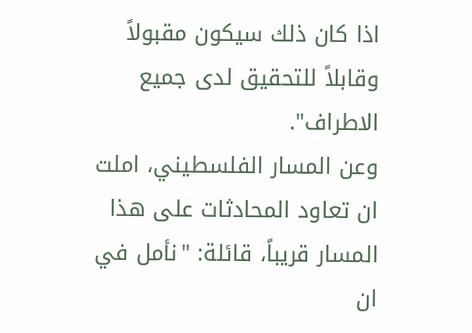اذا كان ذلك سيكون مقبولاً وقابلاً للتحقيق لدى جميع الاطراف".
وعن المسار الفلسطيني، املت ان تعاود المحادثات على هذا المسار قريباً، قائلة: "نأمل في ان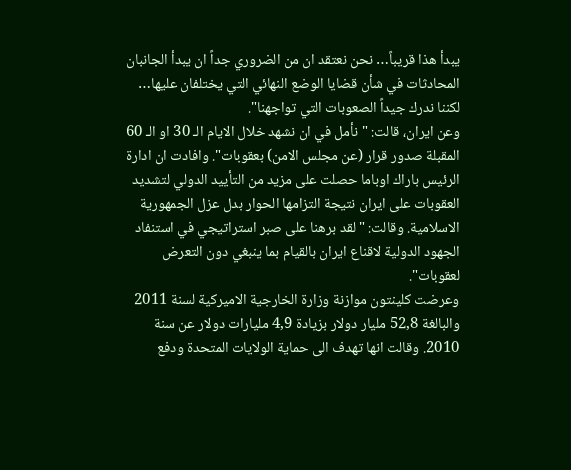يبدأ هذا قريباً… نحن نعتقد ان من الضروري جداً ان يبدأ الجانبان المحادثات في شأن قضايا الوضع النهائي التي يختلفان عليها… لكننا ندرك جيداً الصعوبات التي تواجهنا".
وعن ايران، قالت: "نأمل في ان نشهد خلال الايام الـ 30 او الـ 60 المقبلة صدور قرار (عن مجلس الامن) بعقوبات". وافادت ان ادارة الرئيس باراك اوباما حصلت على مزيد من التأييد الدولي لتشديد العقوبات على ايران نتيجة التزامها الحوار بدل عزل الجمهورية الاسلامية. وقالت: "لقد برهنا على صبر استراتيجي في استنفاد الجهود الدولية لاقناع ايران بالقيام بما ينبغي دون التعرض لعقوبات".
وعرضت كلينتون موازنة وزارة الخارجية الاميركية لسنة 2011 والبالغة 52,8 مليار دولار بزيادة 4,9 مليارات دولار عن سنة 2010. وقالت انها تهدف الى حماية الولايات المتحدة ودفع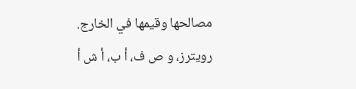مصالحها وقيمها في الخارج.
رويترز، و ص ف، أ ب، أ ش أ